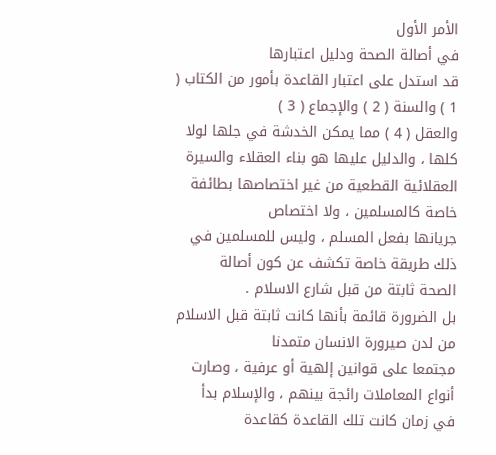الأمر الأول
في أصالة الصحة ودليل اعتبارها
قد استدل على اعتبار القاعدة بأمور من الكتاب ( 1 ) والسنة ( 2 ) والإجماع ( 3 )
والعقل ( 4 ) مما يمكن الخدشة في جلها لولا كلها ، والدليل عليها هو بناء العقلاء والسيرة
العقلائية القطعية من غير اختصاصها بطائفة خاصة كالمسلمين ، ولا اختصاص
جريانها بفعل المسلم ، وليس للمسلمين في ذلك طريقة خاصة تكشف عن كون أصالة
الصحة ثابتة من قبل شارع الاسلام .
بل الضرورة قائمة بأنها كانت ثابتة قبل الاسلام من لدن صيرورة الانسان متمدنا
مجتمعا على قوانين إلهية أو عرفية ، وصارت أنواع المعاملات رائجة بينهم ، والإسلام بدأ
في زمان كانت تلك القاعدة كقاعدة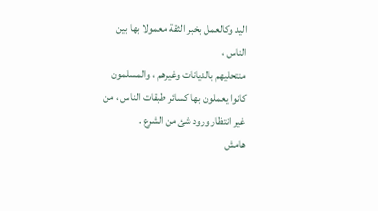اليد وكالعمل بخبر الثقة معمولا بها بين الناس ،
منتحليهم بالديانات وغيرهم ، والمسلمون كانوا يعملون بها كسائر طبقات الناس ، من
غير انتظار ورود شئ من الشرع .
هامش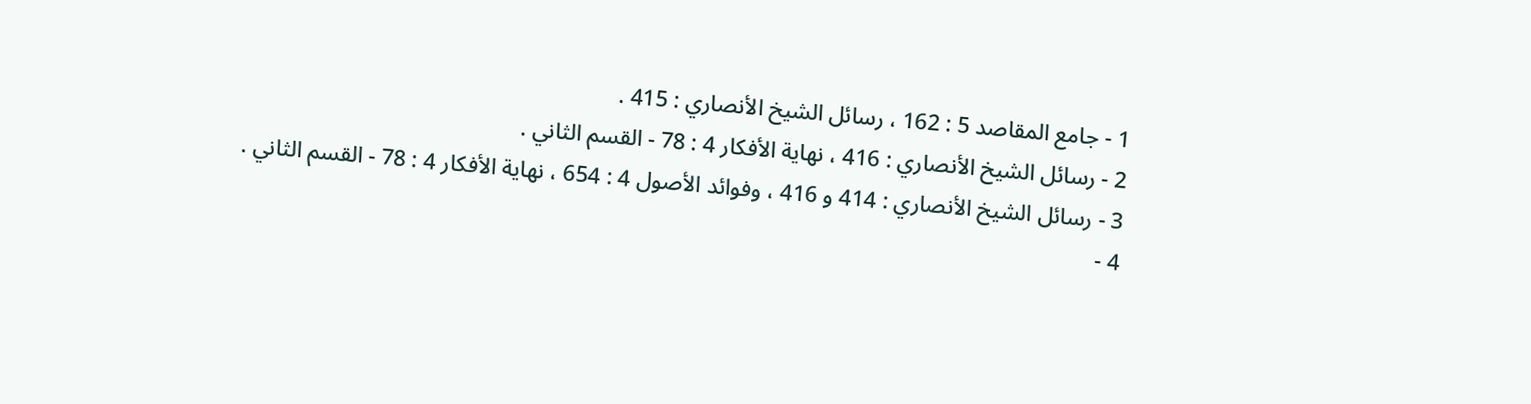1 - جامع المقاصد 5 : 162 ، رسائل الشيخ الأنصاري : 415 .
2 - رسائل الشيخ الأنصاري : 416 ، نهاية الأفكار 4 : 78 - القسم الثاني .
3 - رسائل الشيخ الأنصاري : 414 و 416 ، وفوائد الأصول 4 : 654 ، نهاية الأفكار 4 : 78 - القسم الثاني .
4 -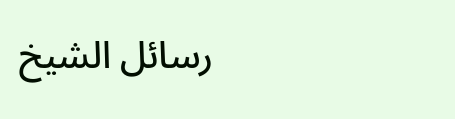رسائل الشيخ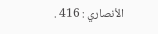الأنصاري : 416 .